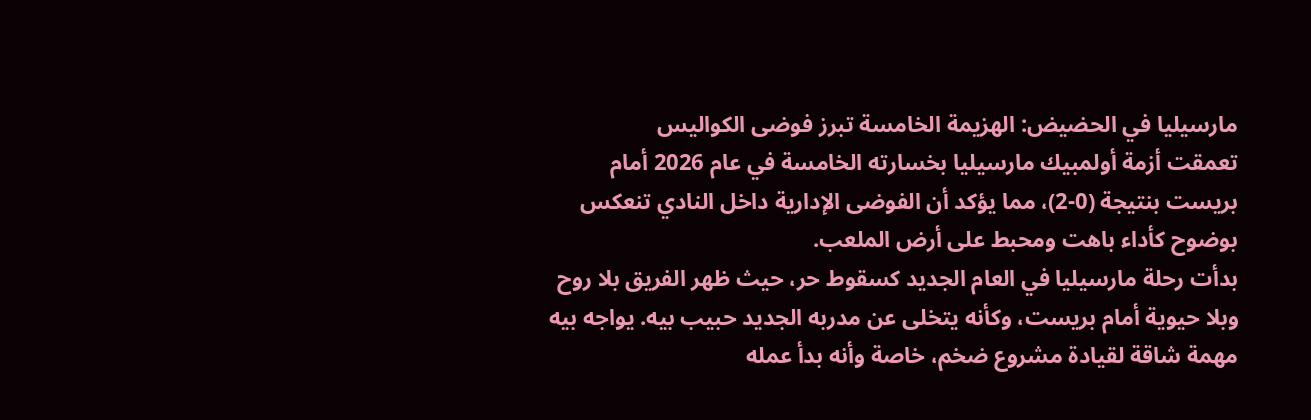مارسيليا في الحضيض: الهزيمة الخامسة تبرز فوضى الكواليس
تعمقت أزمة أولمبيك مارسيليا بخسارته الخامسة في عام 2026 أمام بريست بنتيجة (0-2)، مما يؤكد أن الفوضى الإدارية داخل النادي تنعكس بوضوح كأداء باهت ومحبط على أرض الملعب.
بدأت رحلة مارسيليا في العام الجديد كسقوط حر، حيث ظهر الفريق بلا روح وبلا حيوية أمام بريست، وكأنه يتخلى عن مدربه الجديد حبيب بيه. يواجه بيه مهمة شاقة لقيادة مشروع ضخم، خاصة وأنه بدأ عمله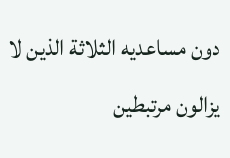دون مساعديه الثلاثة الذين لا يزالون مرتبطين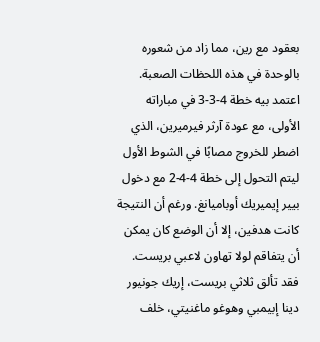بعقود مع رين، مما زاد من شعوره بالوحدة في هذه اللحظات الصعبة.
اعتمد بيه خطة 4-3-3 في مباراته الأولى، مع عودة آرثر فيرميرين، الذي اضطر للخروج مصابًا في الشوط الأول ليتم التحول إلى خطة 4-4-2 مع دخول بيير إيميريك أوباميانغ. ورغم أن النتيجة كانت هدفين، إلا أن الوضع كان يمكن أن يتفاقم لولا تهاون لاعبي بريست. فقد تألق ثلاثي بريست، إريك جونيور دينا إبيمبي وهوغو ماغنيتي، خلف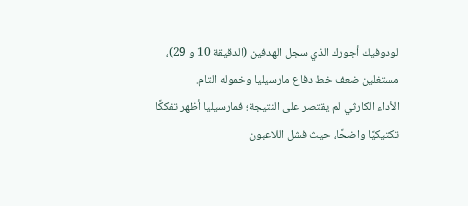لودوفيك أجورك الذي سجل الهدفين (الدقيقة 10 و 29)، مستغلين ضعف خط دفاع مارسيليا وخموله التام.
الأداء الكارثي لم يقتصر على النتيجة؛ فمارسيليا أظهر تفككًا تكتيكيًا واضحًا، حيث فشل اللاعبون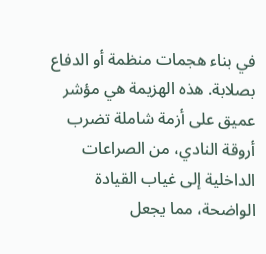في بناء هجمات منظمة أو الدفاع بصلابة. هذه الهزيمة هي مؤشر عميق على أزمة شاملة تضرب أروقة النادي، من الصراعات الداخلية إلى غياب القيادة الواضحة، مما يجعل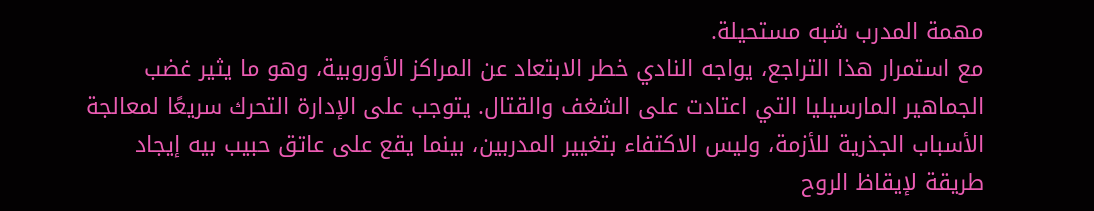مهمة المدرب شبه مستحيلة.
مع استمرار هذا التراجع، يواجه النادي خطر الابتعاد عن المراكز الأوروبية، وهو ما يثير غضب الجماهير المارسيليا التي اعتادت على الشغف والقتال. يتوجب على الإدارة التحرك سريعًا لمعالجة الأسباب الجذرية للأزمة، وليس الاكتفاء بتغيير المدربين، بينما يقع على عاتق حبيب بيه إيجاد طريقة لإيقاظ الروح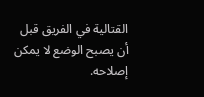القتالية في الفريق قبل أن يصبح الوضع لا يمكن إصلاحه.